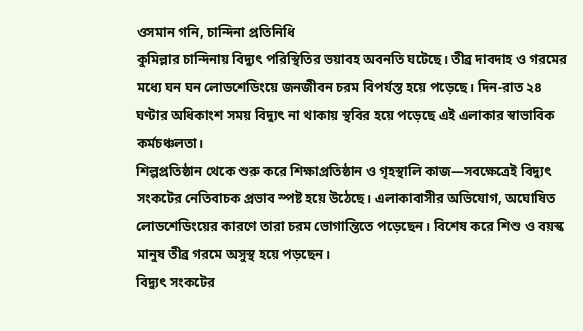ওসমান গনি, চান্দিনা প্রতিনিধি
কুমিল্লার চান্দিনায় বিদ্যুৎ পরিস্থিতির ভয়াবহ অবনতি ঘটেছে। তীব্র দাবদাহ ও গরমের মধ্যে ঘন ঘন লোডশেডিংয়ে জনজীবন চরম বিপর্যস্ত হয়ে পড়েছে। দিন-রাত ২৪ ঘণ্টার অধিকাংশ সময় বিদ্যুৎ না থাকায় স্থবির হয়ে পড়েছে এই এলাকার স্বাভাবিক কর্মচঞ্চলতা।
শিল্পপ্রতিষ্ঠান থেকে শুরু করে শিক্ষাপ্রতিষ্ঠান ও গৃহস্থালি কাজ—সবক্ষেত্রেই বিদ্যুৎ সংকটের নেতিবাচক প্রভাব স্পষ্ট হয়ে উঠেছে। এলাকাবাসীর অভিযোগ, অঘোষিত লোডশেডিংয়ের কারণে তারা চরম ভোগান্তিতে পড়েছেন। বিশেষ করে শিশু ও বয়স্ক মানুষ তীব্র গরমে অসুস্থ হয়ে পড়ছেন।
বিদ্যুৎ সংকটের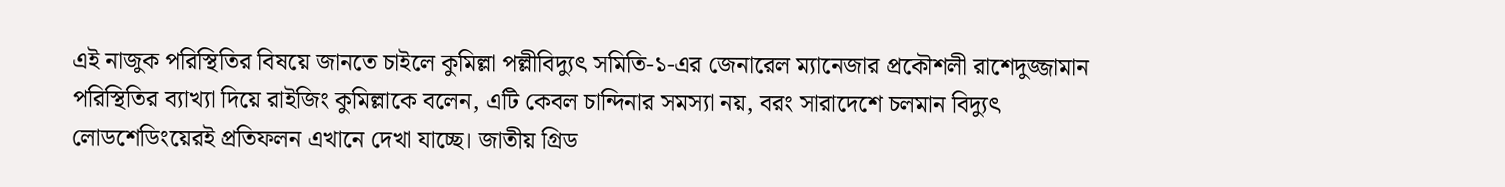এই নাজুক পরিস্থিতির বিষয়ে জানতে চাইলে কুমিল্লা পল্লীবিদ্যুৎ সমিতি-১-এর জেনারেল ম্যানেজার প্রকৌশলী রাশেদুজ্জামান পরিস্থিতির ব্যাখ্যা দিয়ে রাইজিং কুমিল্লাকে বলেন, এটি কেবল চান্দিনার সমস্যা নয়, বরং সারাদেশে চলমান বিদ্যুৎ লোডশেডিংয়েরই প্রতিফলন এখানে দেখা যাচ্ছে। জাতীয় গ্রিড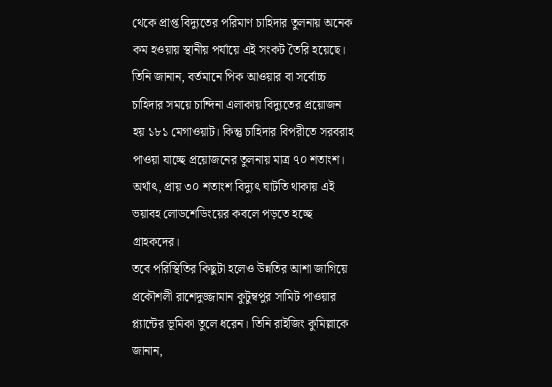থেকে প্রাপ্ত বিদ্যুতের পরিমাণ চাহিদার তুলনায় অনেক কম হওয়ায় স্থানীয় পর্যায়ে এই সংকট তৈরি হয়েছে। তিনি জানান, বর্তমানে পিক আওয়ার বা সর্বোচ্চ চাহিদার সময়ে চান্দিনা এলাকায় বিদ্যুতের প্রয়োজন হয় ১৮১ মেগাওয়াট। কিন্তু চাহিদার বিপরীতে সরবরাহ পাওয়া যাচ্ছে প্রয়োজনের তুলনায় মাত্র ৭০ শতাংশ। অর্থাৎ, প্রায় ৩০ শতাংশ বিদ্যুৎ ঘাটতি থাকায় এই ভয়াবহ লোডশেডিংয়ের কবলে পড়তে হচ্ছে গ্রাহকদের।
তবে পরিস্থিতির কিছুটা হলেও উন্নতির আশা জাগিয়ে প্রকৌশলী রাশেদুজ্জামান কুটুম্বপুর সামিট পাওয়ার প্ল্যান্টের ভূমিকা তুলে ধরেন। তিনি রাইজিং কুমিল্লাকে জানান,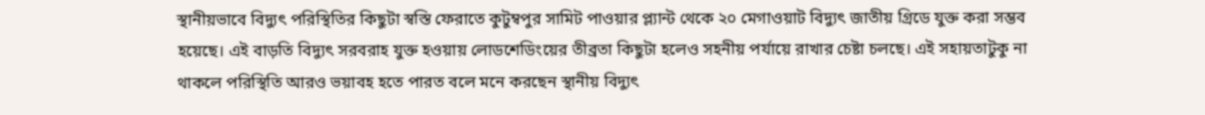স্থানীয়ভাবে বিদ্যুৎ পরিস্থিতির কিছুটা স্বস্তি ফেরাতে কুটুম্বপুর সামিট পাওয়ার প্ল্যান্ট থেকে ২০ মেগাওয়াট বিদ্যুৎ জাতীয় গ্রিডে যুক্ত করা সম্ভব হয়েছে। এই বাড়তি বিদ্যুৎ সরবরাহ যুক্ত হওয়ায় লোডশেডিংয়ের তীব্রতা কিছুটা হলেও সহনীয় পর্যায়ে রাখার চেষ্টা চলছে। এই সহায়তাটুকু না থাকলে পরিস্থিতি আরও ভয়াবহ হতে পারত বলে মনে করছেন স্থানীয় বিদ্যুৎ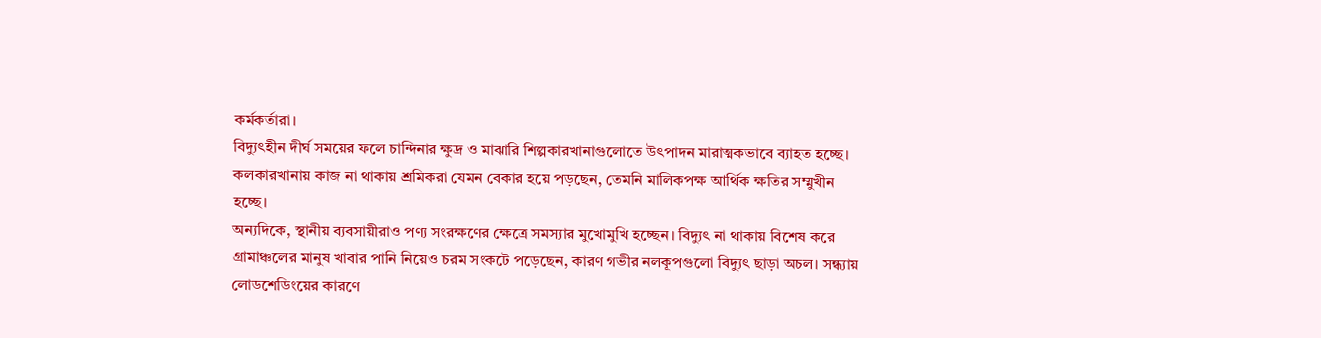কর্মকর্তারা।
বিদ্যুৎহীন দীর্ঘ সময়ের ফলে চান্দিনার ক্ষুদ্র ও মাঝারি শিল্পকারখানাগুলোতে উৎপাদন মারাত্মকভাবে ব্যাহত হচ্ছে। কলকারখানায় কাজ না থাকায় শ্রমিকরা যেমন বেকার হয়ে পড়ছেন, তেমনি মালিকপক্ষ আর্থিক ক্ষতির সম্মুখীন হচ্ছে।
অন্যদিকে, স্থানীয় ব্যবসায়ীরাও পণ্য সংরক্ষণের ক্ষেত্রে সমস্যার মুখোমুখি হচ্ছেন। বিদ্যুৎ না থাকায় বিশেষ করে গ্রামাঞ্চলের মানুষ খাবার পানি নিয়েও চরম সংকটে পড়েছেন, কারণ গভীর নলকূপগুলো বিদ্যুৎ ছাড়া অচল। সন্ধ্যায় লোডশেডিংয়ের কারণে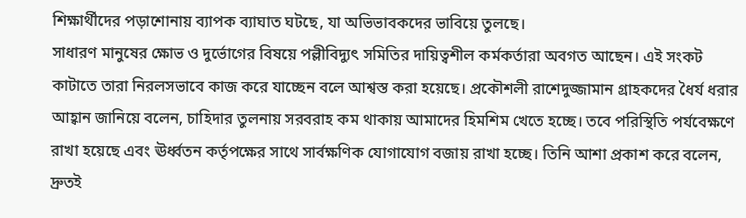শিক্ষার্থীদের পড়াশোনায় ব্যাপক ব্যাঘাত ঘটছে, যা অভিভাবকদের ভাবিয়ে তুলছে।
সাধারণ মানুষের ক্ষোভ ও দুর্ভোগের বিষয়ে পল্লীবিদ্যুৎ সমিতির দায়িত্বশীল কর্মকর্তারা অবগত আছেন। এই সংকট কাটাতে তারা নিরলসভাবে কাজ করে যাচ্ছেন বলে আশ্বস্ত করা হয়েছে। প্রকৌশলী রাশেদুজ্জামান গ্রাহকদের ধৈর্য ধরার আহ্বান জানিয়ে বলেন, চাহিদার তুলনায় সরবরাহ কম থাকায় আমাদের হিমশিম খেতে হচ্ছে। তবে পরিস্থিতি পর্যবেক্ষণে রাখা হয়েছে এবং ঊর্ধ্বতন কর্তৃপক্ষের সাথে সার্বক্ষণিক যোগাযোগ বজায় রাখা হচ্ছে। তিনি আশা প্রকাশ করে বলেন, দ্রুতই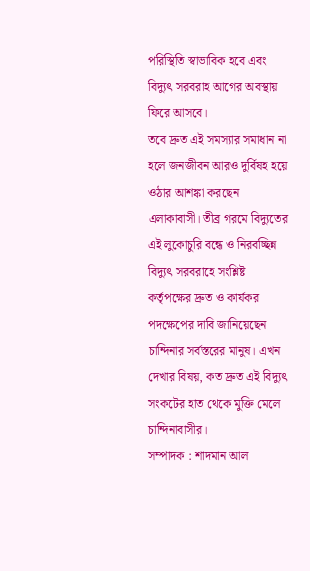পরিস্থিতি স্বাভাবিক হবে এবং বিদ্যুৎ সরবরাহ আগের অবস্থায় ফিরে আসবে।
তবে দ্রুত এই সমস্যার সমাধান না হলে জনজীবন আরও দুর্বিষহ হয়ে ওঠার আশঙ্কা করছেন এলাকাবাসী। তীব্র গরমে বিদ্যুতের এই লুকোচুরি বন্ধে ও নিরবচ্ছিন্ন বিদ্যুৎ সরবরাহে সংশ্লিষ্ট কর্তৃপক্ষের দ্রুত ও কার্যকর পদক্ষেপের দাবি জানিয়েছেন চান্দিনার সর্বস্তরের মানুষ। এখন দেখার বিষয়, কত দ্রুত এই বিদ্যুৎ সংকটের হাত থেকে মুক্তি মেলে চান্দিনাবাসীর।
সম্পাদক : শাদমান আল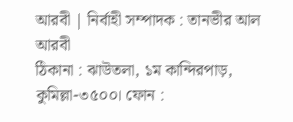আরবী | নির্বাহী সম্পাদক : তানভীর আল আরবী
ঠিকানা : ঝাউতলা, ১ম কান্দিরপাড়, কুমিল্লা-৩৫০০। ফোন :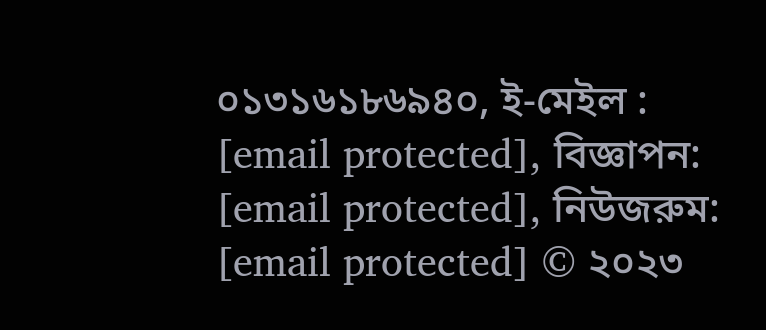০১৩১৬১৮৬৯৪০, ই-মেইল : [email protected], বিজ্ঞাপন: [email protected], নিউজরুম: [email protected] © ২০২৩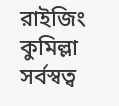রাইজিং কুমিল্লা সর্বস্বত্ব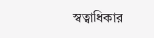স্বত্বাধিকার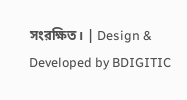সংরক্ষিত। | Design & Developed by BDIGITIC